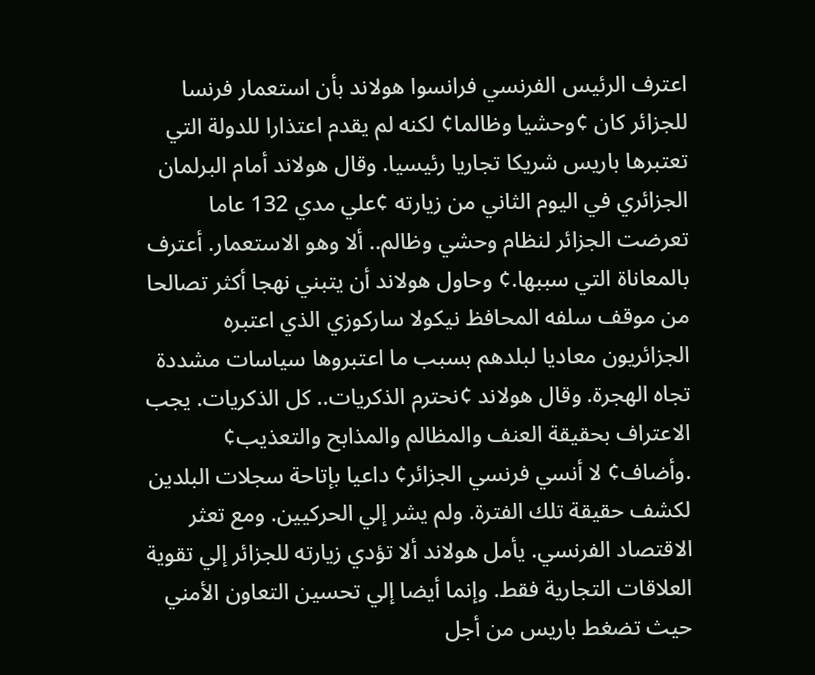اعترف الرئيس الفرنسي فرانسوا هولاند بأن استعمار فرنسا للجزائر كان ¢وحشيا وظالما¢ لكنه لم يقدم اعتذارا للدولة التي تعتبرها باريس شريكا تجاريا رئيسيا. وقال هولاند أمام البرلمان الجزائري في اليوم الثاني من زيارته ¢علي مدي 132 عاما تعرضت الجزائر لنظام وحشي وظالم.. ألا وهو الاستعمار. أعترف بالمعاناة التي سببها.¢ وحاول هولاند أن يتبني نهجا أكثر تصالحا من موقف سلفه المحافظ نيكولا ساركوزي الذي اعتبره الجزائريون معاديا لبلدهم بسبب ما اعتبروها سياسات مشددة تجاه الهجرة. وقال هولاند ¢نحترم الذكريات.. كل الذكريات. يجب الاعتراف بحقيقة العنف والمظالم والمذابح والتعذيب¢ .وأضاف¢ لا أنسي فرنسي الجزائر¢ داعيا بإتاحة سجلات البلدين لكشف حقيقة تلك الفترة. ولم يشر إلي الحركيين. ومع تعثر الاقتصاد الفرنسي. يأمل هولاند ألا تؤدي زيارته للجزائر إلي تقوية العلاقات التجارية فقط. وإنما أيضا إلي تحسين التعاون الأمني حيث تضغط باريس من أجل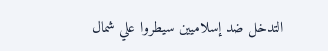التدخل ضد إسلاميين سيطروا علي شمال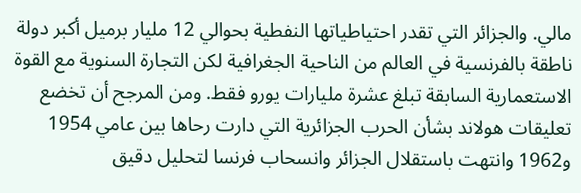مالي. والجزائر التي تقدر احتياطياتها النفطية بحوالي 12 مليار برميل أكبر دولة ناطقة بالفرنسية في العالم من الناحية الجغرافية لكن التجارة السنوية مع القوة الاستعمارية السابقة تبلغ عشرة مليارات يورو فقط. ومن المرجح أن تخضع تعليقات هولاند بشأن الحرب الجزائرية التي دارت رحاها بين عامي 1954 و1962 وانتهت باستقلال الجزائر وانسحاب فرنسا لتحليل دقيق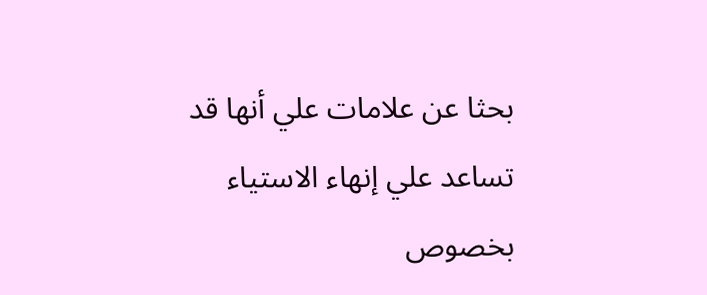بحثا عن علامات علي أنها قد تساعد علي إنهاء الاستياء بخصوص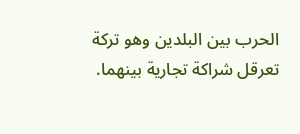الحرب بين البلدين وهو تركة تعرقل شراكة تجارية بينهما.